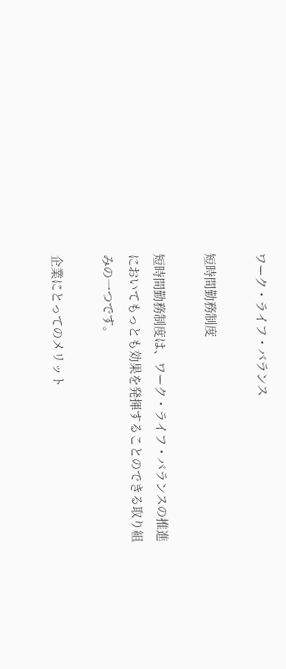ワーク・ライフ・バランス

短時間勤務制度

短時間勤務制度は、ワーク・ライフ・バランスの推進においてもっとも効果を発揮することのできる取り組みの一つです。

企業にとってのメリット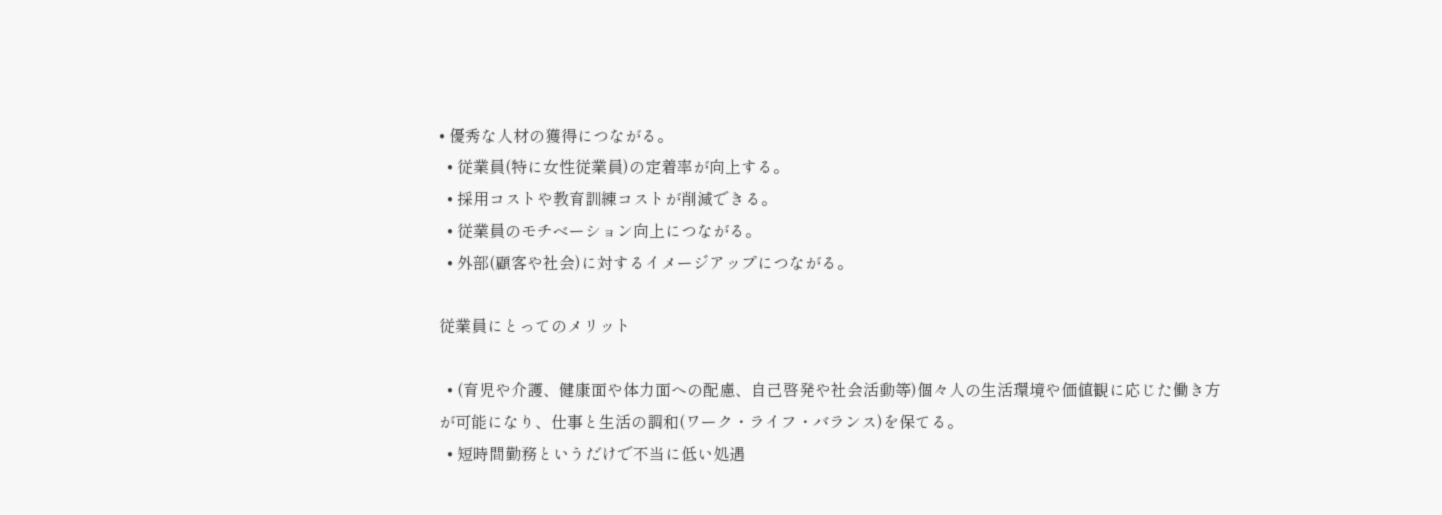• 優秀な人材の獲得につながる。
  • 従業員(特に女性従業員)の定着率が向上する。
  • 採用コストや教育訓練コストが削減できる。
  • 従業員のモチベーション向上につながる。
  • 外部(顧客や社会)に対するイメージアップにつながる。

従業員にとってのメリット

  • (育児や介護、健康面や体力面への配慮、自己啓発や社会活動等)個々人の生活環境や価値観に応じた働き方が可能になり、仕事と生活の調和(ワーク・ライフ・バランス)を保てる。
  • 短時間勤務というだけで不当に低い処遇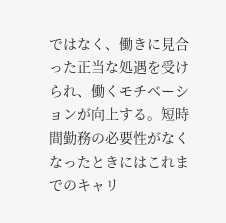ではなく、働きに見合った正当な処遇を受けられ、働くモチベーションが向上する。短時間勤務の必要性がなくなったときにはこれまでのキャリ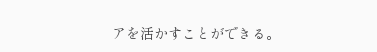アを活かすことができる。